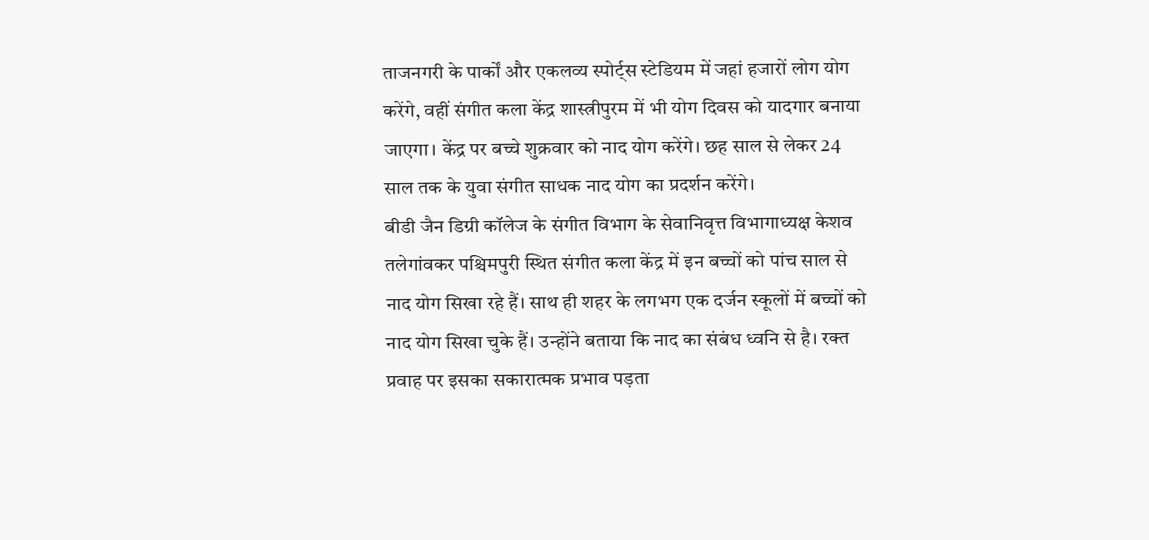ताजनगरी के पार्कों और एकलव्य स्पोर्ट्स स्टेडियम में जहां हजारों लोग योग करेंगे, वहीं संगीत कला केंद्र शास्त्रीपुरम में भी योग दिवस को यादगार बनाया जाएगा। केंद्र पर बच्चे शुक्रवार को नाद योग करेंगे। छह साल से लेकर 24 साल तक के युवा संगीत साधक नाद योग का प्रदर्शन करेंगे।
बीडी जैन डिग्री कॉलेज के संगीत विभाग के सेवानिवृत्त विभागाध्यक्ष केशव तलेगांवकर पश्चिमपुरी स्थित संगीत कला केंद्र में इन बच्चों को पांच साल से नाद योग सिखा रहे हैं। साथ ही शहर के लगभग एक दर्जन स्कूलों में बच्चों को नाद योग सिखा चुके हैं। उन्होंने बताया कि नाद का संबंध ध्वनि से है। रक्त प्रवाह पर इसका सकारात्मक प्रभाव पड़ता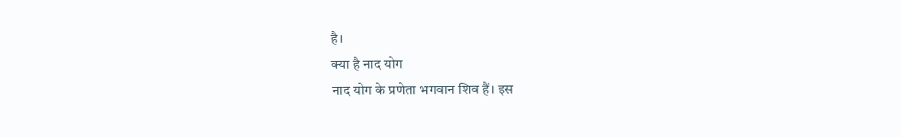है।
क्या है नाद योग
नाद योग के प्रणेता भगवान शिव हैं। इस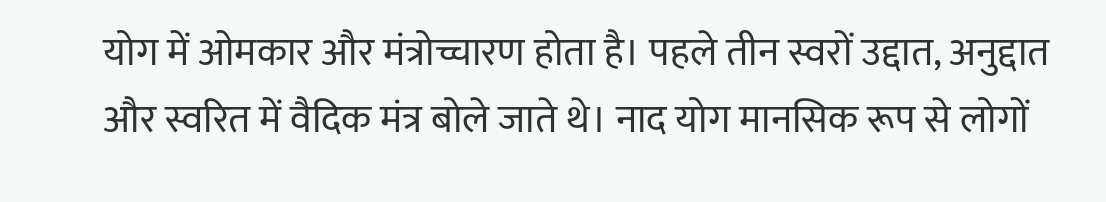योग में ओमकार और मंत्रोच्चारण होता है। पहले तीन स्वरों उद्दात, अनुद्दात और स्वरित में वैदिक मंत्र बोले जाते थे। नाद योग मानसिक रूप से लोगों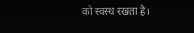को स्वस्थ रखता है।